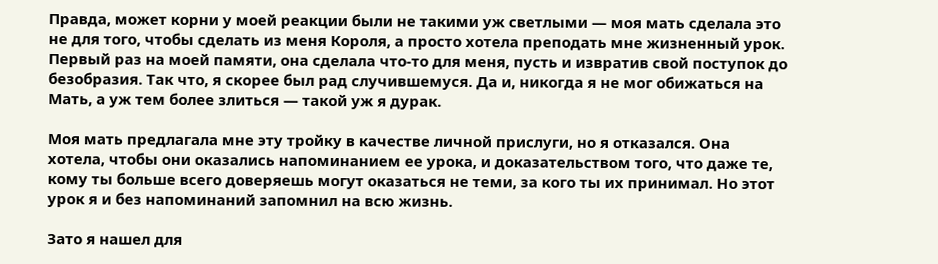Правда, может корни у моей реакции были не такими уж светлыми — моя мать сделала это не для того, чтобы сделать из меня Короля, а просто хотела преподать мне жизненный урок. Первый раз на моей памяти, она сделала что-то для меня, пусть и извратив свой поступок до безобразия. Так что, я скорее был рад случившемуся. Да и, никогда я не мог обижаться на Мать, а уж тем более злиться — такой уж я дурак.

Моя мать предлагала мне эту тройку в качестве личной прислуги, но я отказался. Она хотела, чтобы они оказались напоминанием ее урока, и доказательством того, что даже те, кому ты больше всего доверяешь могут оказаться не теми, за кого ты их принимал. Но этот урок я и без напоминаний запомнил на всю жизнь.

Зато я нашел для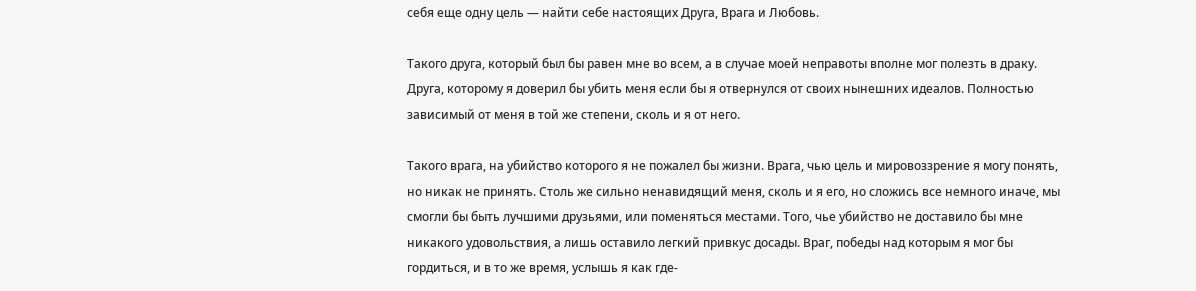себя еще одну цель — найти себе настоящих Друга, Врага и Любовь.

Такого друга, который был бы равен мне во всем, а в случае моей неправоты вполне мог полезть в драку. Друга, которому я доверил бы убить меня если бы я отвернулся от своих нынешних идеалов. Полностью зависимый от меня в той же степени, сколь и я от него.

Такого врага, на убийство которого я не пожалел бы жизни. Врага, чью цель и мировоззрение я могу понять, но никак не принять. Столь же сильно ненавидящий меня, сколь и я его, но сложись все немного иначе, мы смогли бы быть лучшими друзьями, или поменяться местами. Того, чье убийство не доставило бы мне никакого удовольствия, а лишь оставило легкий привкус досады. Враг, победы над которым я мог бы гордиться, и в то же время, услышь я как где-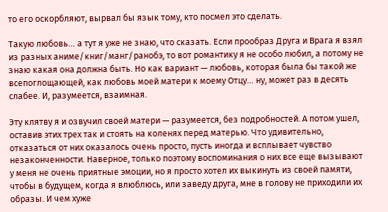то его оскорбляют, вырвал бы язык тому, кто посмел это сделать.

Такую любовь… а тут я уже не знаю, что сказать. Если прообраз Друга и Врага я взял из разных аниме/книг/манг/ранобэ, то вот романтику я не особо любил, а потому не знаю какая она должна быть. Но как вариант — любовь, которая была бы такой же всепоглощающей, как любовь моей матери к моему Отцу… ну, может раз в десять слабее. И, разумеется, взаимная.

Эту клятву я и озвучил своей матери — разумеется, без подробностей. А потом ушел, оставив этих трех так и стоять на коленях перед матерью. Что удивительно, отказаться от них оказалось очень просто, пусть иногда и всплывает чувство незаконченности. Наверное, только поэтому воспоминания о них все еще вызывают у меня не очень приятные эмоции, но я просто хотел их выкинуть из своей памяти, чтобы в будущем, когда я влюблюсь, или заведу друга, мне в голову не приходили их образы. И чем хуже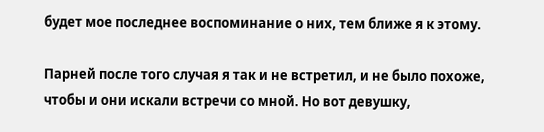будет мое последнее воспоминание о них, тем ближе я к этому.

Парней после того случая я так и не встретил, и не было похоже, чтобы и они искали встречи со мной. Но вот девушку,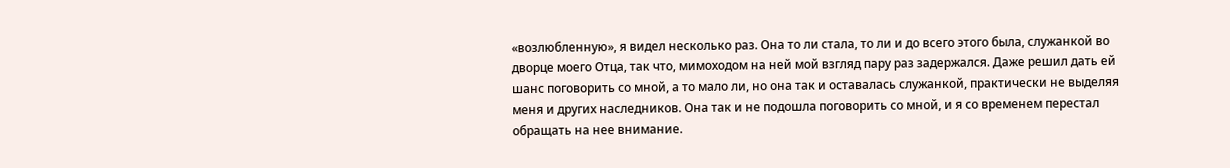«возлюбленную», я видел несколько раз. Она то ли стала, то ли и до всего этого была, служанкой во дворце моего Отца, так что, мимоходом на ней мой взгляд пару раз задержался. Даже решил дать ей шанс поговорить со мной, а то мало ли, но она так и оставалась служанкой, практически не выделяя меня и других наследников. Она так и не подошла поговорить со мной, и я со временем перестал обращать на нее внимание.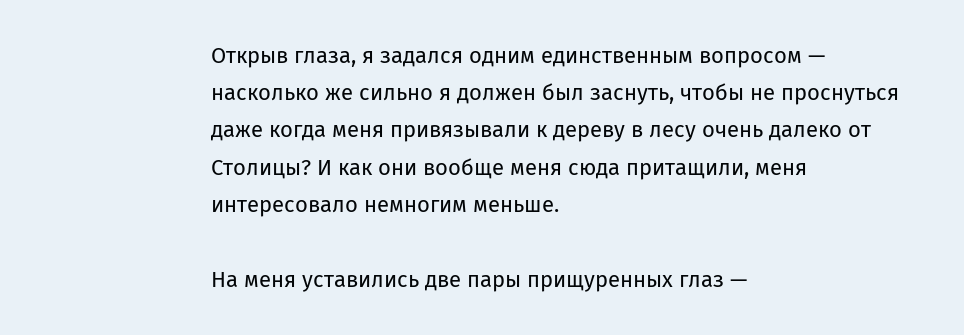Открыв глаза, я задался одним единственным вопросом — насколько же сильно я должен был заснуть, чтобы не проснуться даже когда меня привязывали к дереву в лесу очень далеко от Столицы? И как они вообще меня сюда притащили, меня интересовало немногим меньше.

На меня уставились две пары прищуренных глаз —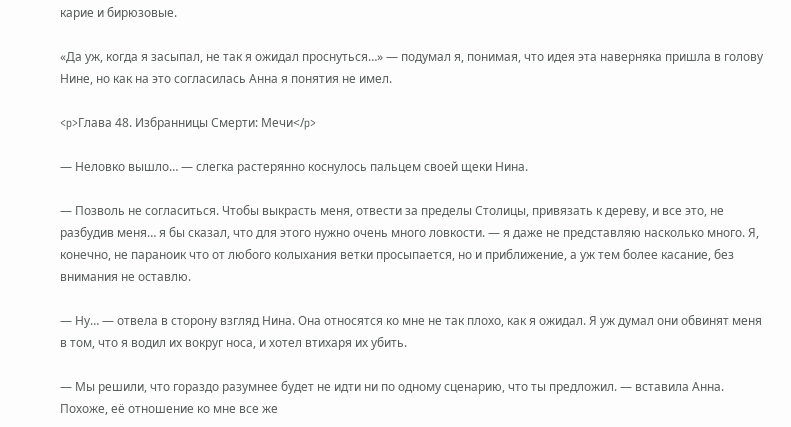карие и бирюзовые.

«Да уж, когда я засыпал, не так я ожидал проснуться…» — подумал я, понимая, что идея эта наверняка пришла в голову Нине, но как на это согласилась Анна я понятия не имел.

<p>Глава 48. Избранницы Смерти: Мечи</p>

— Неловко вышло… — слегка растерянно коснулось пальцем своей щеки Нина.

— Позволь не согласиться. Чтобы выкрасть меня, отвести за пределы Столицы, привязать к дереву, и все это, не разбудив меня… я бы сказал, что для этого нужно очень много ловкости. — я даже не представляю насколько много. Я, конечно, не параноик что от любого колыхания ветки просыпается, но и приближение, а уж тем более касание, без внимания не оставлю.

— Ну… — отвела в сторону взгляд Нина. Она относятся ко мне не так плохо, как я ожидал. Я уж думал они обвинят меня в том, что я водил их вокруг носа, и хотел втихаря их убить.

— Мы решили, что гораздо разумнее будет не идти ни по одному сценарию, что ты предложил. — вставила Анна. Похоже, её отношение ко мне все же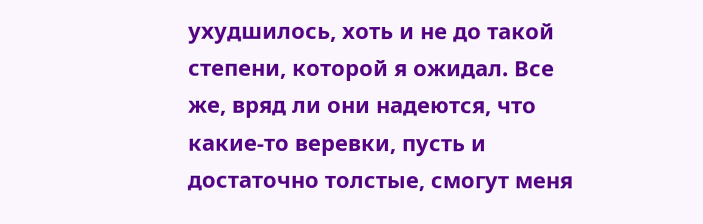ухудшилось, хоть и не до такой степени, которой я ожидал. Все же, вряд ли они надеются, что какие-то веревки, пусть и достаточно толстые, смогут меня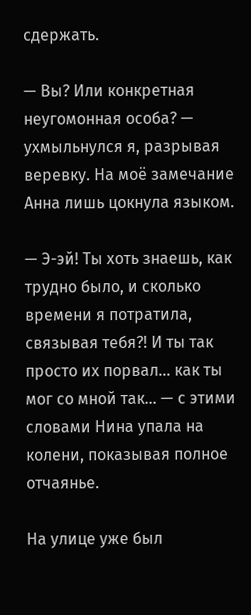сдержать.

— Вы? Или конкретная неугомонная особа? — ухмыльнулся я, разрывая веревку. На моё замечание Анна лишь цокнула языком.

— Э-эй! Ты хоть знаешь, как трудно было, и сколько времени я потратила, связывая тебя?! И ты так просто их порвал… как ты мог со мной так… — с этими словами Нина упала на колени, показывая полное отчаянье.

На улице уже был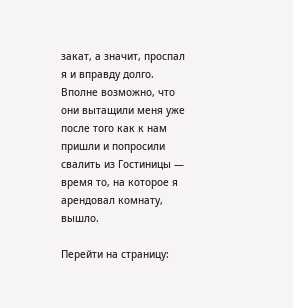закат, а значит, проспал я и вправду долго. Вполне возможно, что они вытащили меня уже после того как к нам пришли и попросили свалить из Гостиницы — время то, на которое я арендовал комнату, вышло.

Перейти на страницу: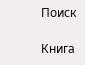Поиск

Книга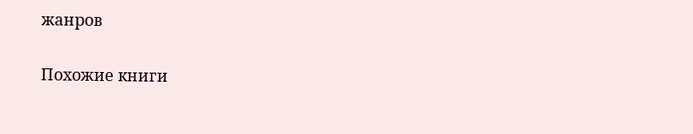жанров

Похожие книги